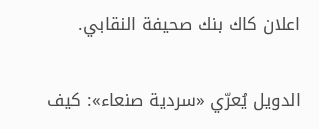اعلان كاك بنك صحيفة النقابي.

الدويل يُعرّي «سردية صنعاء»: كيف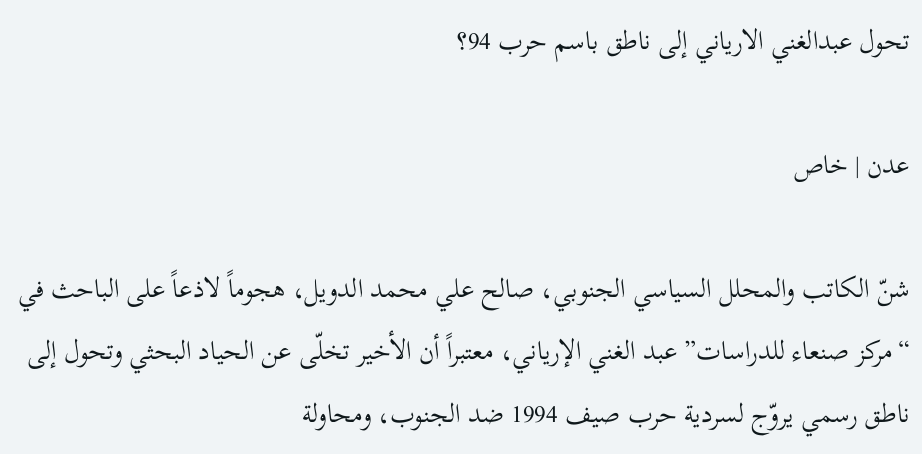تحول عبدالغني الارياني إلى ناطق باسم حرب 94؟

عدن | خاص

شنّ الكاتب والمحلل السياسي الجنوبي، صالح علي محمد الدويل، هجوماً لاذعاً على الباحث في “مركز صنعاء للدراسات” عبد الغني الإرياني، معتبراً أن الأخير تخلّى عن الحياد البحثي وتحول إلى ناطق رسمي يروّج لسردية حرب صيف 1994 ضد الجنوب، ومحاولة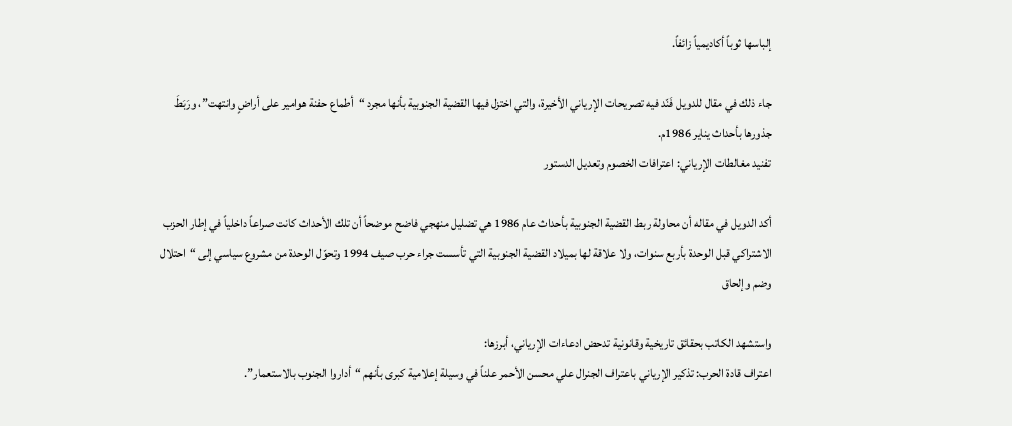إلباسها ثوباً أكاديمياً زائفاً.

جاء ذلك في مقال للدويل فَنّد فيه تصريحات الإرياني الأخيرة، والتي اختزل فيها القضية الجنوبية بأنها مجرد “أطماع حفنة هوامير على أراضٍ وانتهت”، ورَبَطَ جذورها بأحداث يناير 1986م.
تفنيد مغالطات الإرياني: اعترافات الخصوم وتعديل الدستور

أكد الدويل في مقاله أن محاولة ربط القضية الجنوبية بأحداث عام 1986 هي تضليل منهجي فاضح موضحاً أن تلك الأحداث كانت صراعاً داخلياً في إطار الحزب الاشتراكي قبل الوحدة بأربع سنوات، ولا علاقة لها بميلاد القضية الجنوبية التي تأسست جراء حرب صيف 1994 وتحوّل الوحدة من مشروع سياسي إلى “احتلال وضم وإلحاق

واستشهد الكاتب بحقائق تاريخية وقانونية تدحض ادعاءات الإرياني، أبرزها:
اعتراف قادة الحرب: تذكير الإرياني باعتراف الجنرال علي محسن الأحمر علناً في وسيلة إعلامية كبرى بأنهم “أداروا الجنوب بالاستعمار”.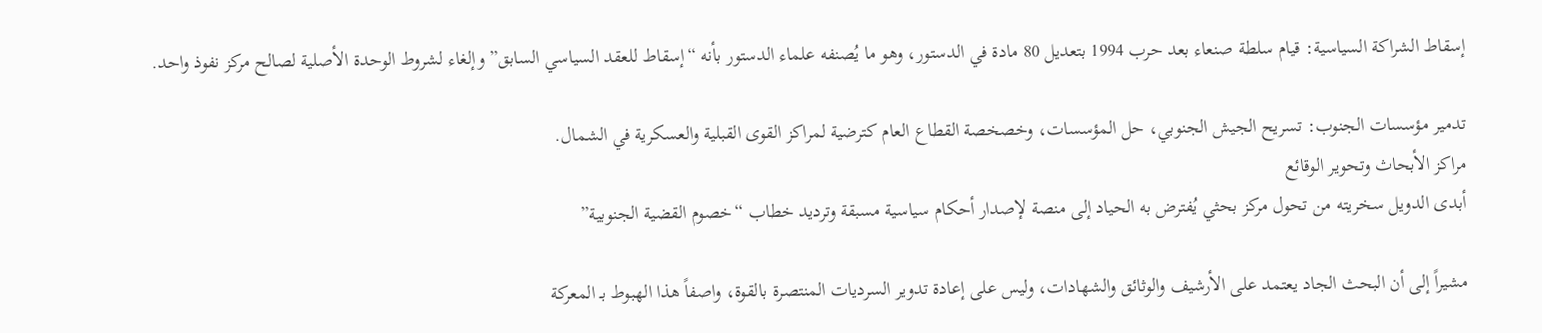إسقاط الشراكة السياسية: قيام سلطة صنعاء بعد حرب 1994 بتعديل 80 مادة في الدستور، وهو ما يُصنفه علماء الدستور بأنه “إسقاط للعقد السياسي السابق” وإلغاء لشروط الوحدة الأصلية لصالح مركز نفوذ واحد.

تدمير مؤسسات الجنوب: تسريح الجيش الجنوبي، حل المؤسسات، وخصخصة القطاع العام كترضية لمراكز القوى القبلية والعسكرية في الشمال.
مراكز الأبحاث وتحوير الوقائع
أبدى الدويل سخريته من تحول مركز بحثي يُفترض به الحياد إلى منصة لإصدار أحكام سياسية مسبقة وترديد خطاب “خصوم القضية الجنوبية”

مشيراً إلى أن البحث الجاد يعتمد على الأرشيف والوثائق والشهادات، وليس على إعادة تدوير السرديات المنتصرة بالقوة، واصفاً هذا الهبوط بـ المعركة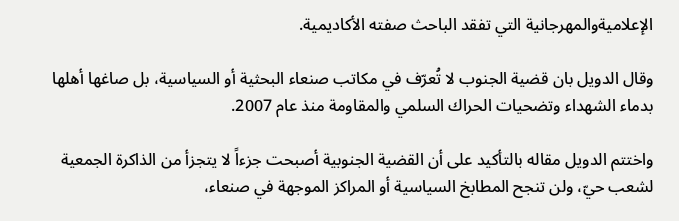الإعلاميةوالمهرجانية التي تفقد الباحث صفته الأكاديمية.

وقال الدويل بان قضية الجنوب لا تُعرّف في مكاتب صنعاء البحثية أو السياسية، بل صاغها أهلها بدماء الشهداء وتضحيات الحراك السلمي والمقاومة منذ عام 2007.

واختتم الدويل مقاله بالتأكيد على أن القضية الجنوبية أصبحت جزءاً لا يتجزأ من الذاكرة الجمعية لشعب حيّ، ولن تنجح المطابخ السياسية أو المراكز الموجهة في صنعاء،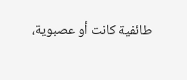طائفية كانت أو عصبوية،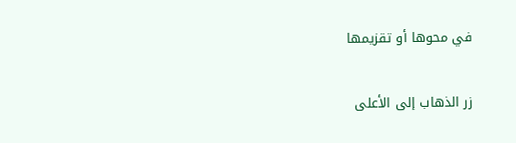في محوها أو تقزيمها

زر الذهاب إلى الأعلى